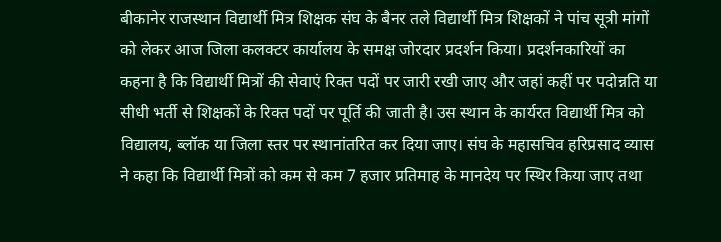बीकानेर राजस्थान विद्यार्थी मित्र शिक्षक संघ के बैनर तले विद्यार्थी मित्र शिक्षकों ने पांच सूत्री मांगों को लेकर आज जिला कलक्टर कार्यालय के समक्ष जोरदार प्रदर्शन किया। प्रदर्शनकारियों का कहना है कि विद्यार्थी मित्रों की सेवाएं रिक्त पदों पर जारी रखी जाए और जहां कहीं पर पदोन्नति या सीधी भर्ती से शिक्षकों के रिक्त पदों पर पूर्ति की जाती है। उस स्थान के कार्यरत विद्यार्थी मित्र को विद्यालय, ब्लॉक या जिला स्तर पर स्थानांतरित कर दिया जाए। संघ के महासचिव हरिप्रसाद व्यास ने कहा कि विद्यार्थी मित्रों को कम से कम 7 हजार प्रतिमाह के मानदेय पर स्थिर किया जाए तथा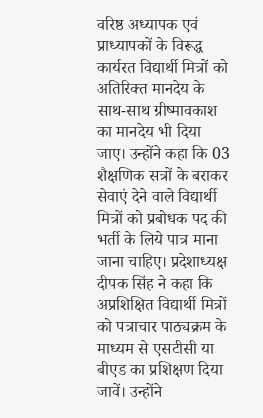वरिष्ठ अध्यापक एवं प्राध्यापकों के विरूद्ध कार्यरत विद्यार्थी मित्रों को अतिरिक्त मानदेय के साथ-साथ ग्रीष्मावकाश का मानदेय भी दिया जाए। उन्होंने कहा कि 03 शैक्षणिक सत्रों के बराकर सेवाएं देने वाले विद्यार्थी मित्रों को प्रबोधक पद की भर्ती के लिये पात्र माना जाना चाहिए। प्रदेशाध्यक्ष दीपक सिंह ने कहा कि अप्रशिक्षित विद्यार्थी मित्रों को पत्राचार पाठ्यक्रम के माध्यम से एसटीसी या बीएड का प्रशिक्षण दिया जावें। उन्होंने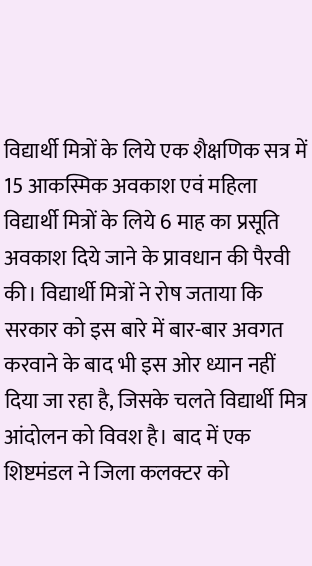विद्यार्थी मित्रों के लिये एक शैक्षणिक सत्र में 15 आकस्मिक अवकाश एवं महिला विद्यार्थी मित्रों के लिये 6 माह का प्रसूति अवकाश दिये जाने के प्रावधान की पैरवी की। विद्यार्थी मित्रों ने रोष जताया कि सरकार को इस बारे में बार-बार अवगत करवाने के बाद भी इस ओर ध्यान नहीं दिया जा रहा है, जिसके चलते विद्यार्थी मित्र आंदोलन को विवश है। बाद में एक शिष्टमंडल ने जिला कलक्टर को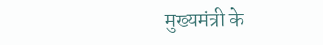मुख्यमंत्री के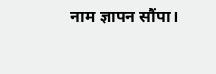नाम ज्ञापन सौंपा।